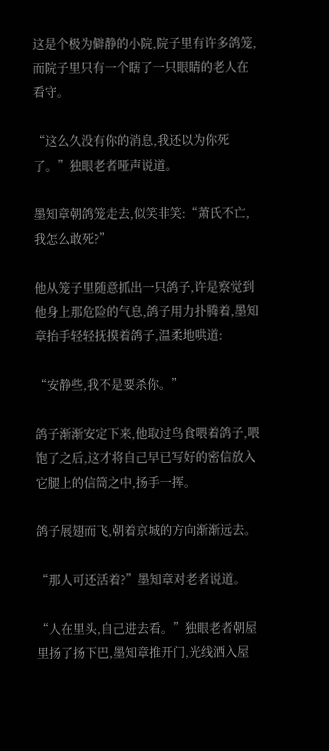这是个极为僻静的小院,院子里有许多鸽笼,而院子里只有一个瞎了一只眼睛的老人在看守。

“这么久没有你的消息,我还以为你死了。”独眼老者哑声说道。

墨知章朝鸽笼走去,似笑非笑:“萧氏不亡,我怎么敢死?”

他从笼子里随意抓出一只鸽子,许是察觉到他身上那危险的气息,鸽子用力扑腾着,墨知章抬手轻轻抚摸着鸽子,温柔地哄道:

“安静些,我不是要杀你。”

鸽子渐渐安定下来,他取过鸟食喂着鸽子,喂饱了之后,这才将自己早已写好的密信放入它腿上的信筒之中,扬手一挥。

鸽子展翅而飞,朝着京城的方向渐渐远去。

“那人可还活着?”墨知章对老者说道。

“人在里头,自己进去看。”独眼老者朝屋里扬了扬下巴,墨知章推开门,光线洒入屋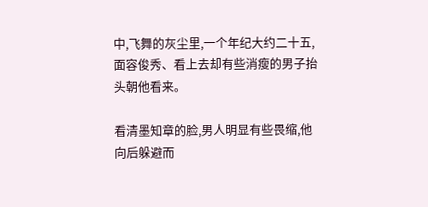中,飞舞的灰尘里,一个年纪大约二十五,面容俊秀、看上去却有些消瘦的男子抬头朝他看来。

看清墨知章的脸,男人明显有些畏缩,他向后躲避而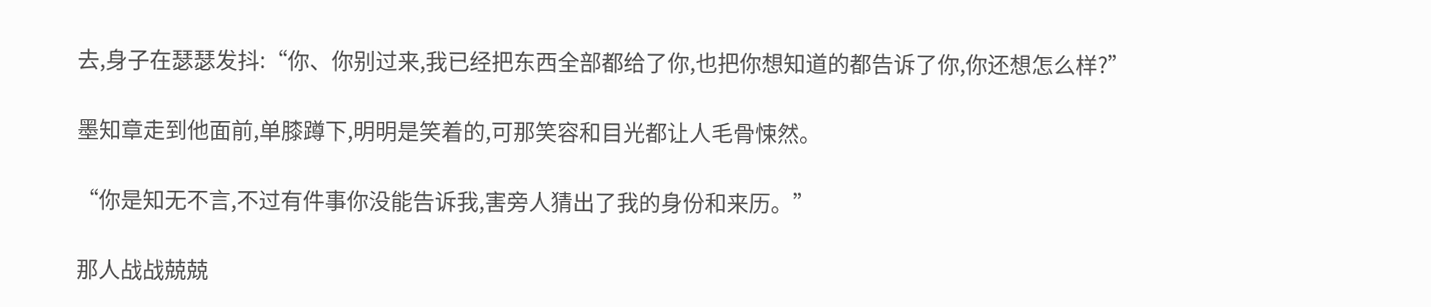去,身子在瑟瑟发抖:“你、你别过来,我已经把东西全部都给了你,也把你想知道的都告诉了你,你还想怎么样?”

墨知章走到他面前,单膝蹲下,明明是笑着的,可那笑容和目光都让人毛骨悚然。

“你是知无不言,不过有件事你没能告诉我,害旁人猜出了我的身份和来历。”

那人战战兢兢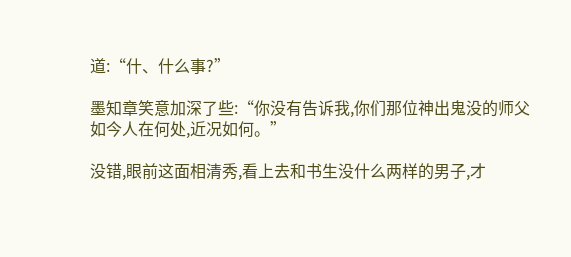道:“什、什么事?”

墨知章笑意加深了些:“你没有告诉我,你们那位神出鬼没的师父如今人在何处,近况如何。”

没错,眼前这面相清秀,看上去和书生没什么两样的男子,才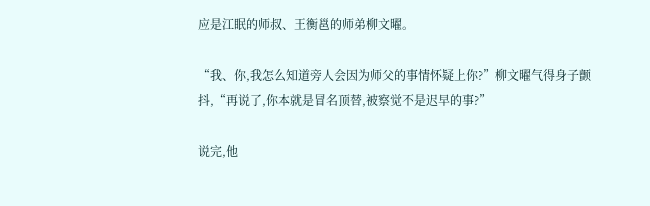应是江眠的师叔、王衡邕的师弟柳文曜。

“我、你,我怎么知道旁人会因为师父的事情怀疑上你?”柳文曜气得身子颤抖,“再说了,你本就是冒名顶替,被察觉不是迟早的事?”

说完,他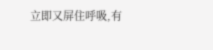立即又屏住呼吸,有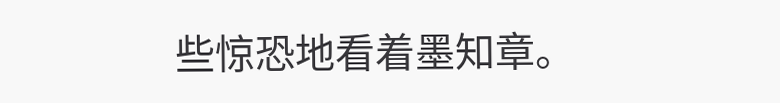些惊恐地看着墨知章。